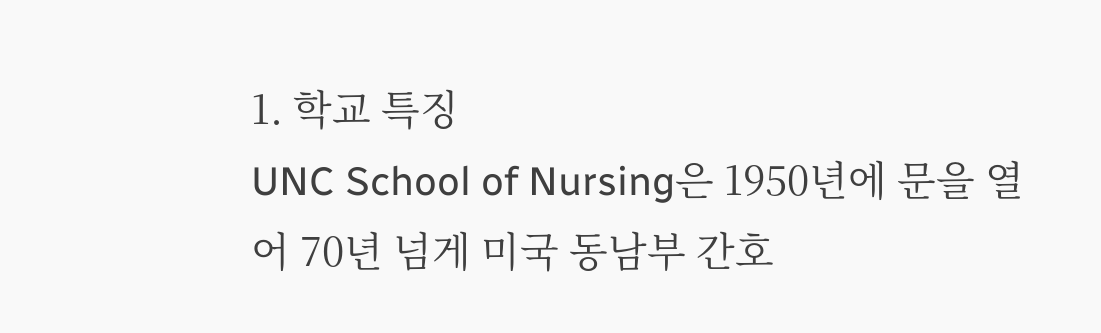1. 학교 특징
UNC School of Nursing은 1950년에 문을 열어 70년 넘게 미국 동남부 간호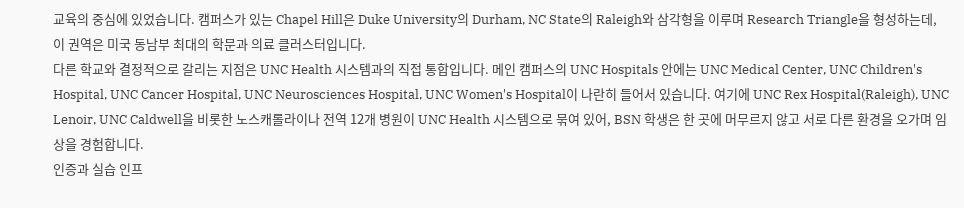교육의 중심에 있었습니다. 캠퍼스가 있는 Chapel Hill은 Duke University의 Durham, NC State의 Raleigh와 삼각형을 이루며 Research Triangle을 형성하는데, 이 권역은 미국 동남부 최대의 학문과 의료 클러스터입니다.
다른 학교와 결정적으로 갈리는 지점은 UNC Health 시스템과의 직접 통합입니다. 메인 캠퍼스의 UNC Hospitals 안에는 UNC Medical Center, UNC Children's Hospital, UNC Cancer Hospital, UNC Neurosciences Hospital, UNC Women's Hospital이 나란히 들어서 있습니다. 여기에 UNC Rex Hospital(Raleigh), UNC Lenoir, UNC Caldwell을 비롯한 노스캐롤라이나 전역 12개 병원이 UNC Health 시스템으로 묶여 있어, BSN 학생은 한 곳에 머무르지 않고 서로 다른 환경을 오가며 임상을 경험합니다.
인증과 실습 인프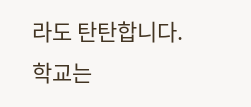라도 탄탄합니다. 학교는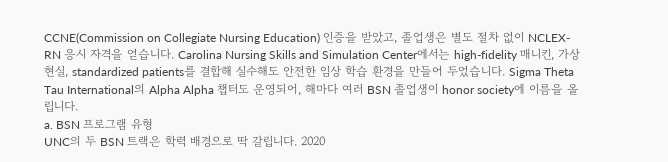CCNE(Commission on Collegiate Nursing Education) 인증을 받았고, 졸업생은 별도 절차 없이 NCLEX-RN 응시 자격을 얻습니다. Carolina Nursing Skills and Simulation Center에서는 high-fidelity 매니킨, 가상현실, standardized patients를 결합해 실수해도 안전한 임상 학습 환경을 만들어 두었습니다. Sigma Theta Tau International의 Alpha Alpha 챕터도 운영되어, 해마다 여러 BSN 졸업생이 honor society에 이름을 올립니다.
a. BSN 프로그램 유형
UNC의 두 BSN 트랙은 학력 배경으로 딱 갈립니다. 2020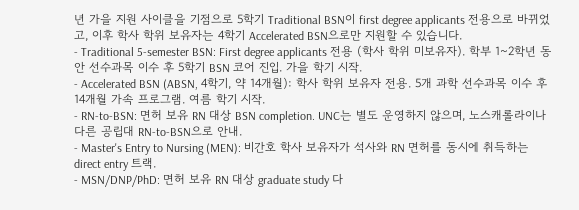년 가을 지원 사이클을 기점으로 5학기 Traditional BSN이 first degree applicants 전용으로 바뀌었고, 이후 학사 학위 보유자는 4학기 Accelerated BSN으로만 지원할 수 있습니다.
- Traditional 5-semester BSN: First degree applicants 전용 (학사 학위 미보유자). 학부 1~2학년 동안 선수과목 이수 후 5학기 BSN 코어 진입. 가을 학기 시작.
- Accelerated BSN (ABSN, 4학기, 약 14개월): 학사 학위 보유자 전용. 5개 과학 선수과목 이수 후 14개월 가속 프로그램. 여름 학기 시작.
- RN-to-BSN: 면허 보유 RN 대상 BSN completion. UNC는 별도 운영하지 않으며, 노스캐롤라이나 다른 공립대 RN-to-BSN으로 안내.
- Master's Entry to Nursing (MEN): 비간호 학사 보유자가 석사와 RN 면허를 동시에 취득하는 direct entry 트랙.
- MSN/DNP/PhD: 면허 보유 RN 대상 graduate study 다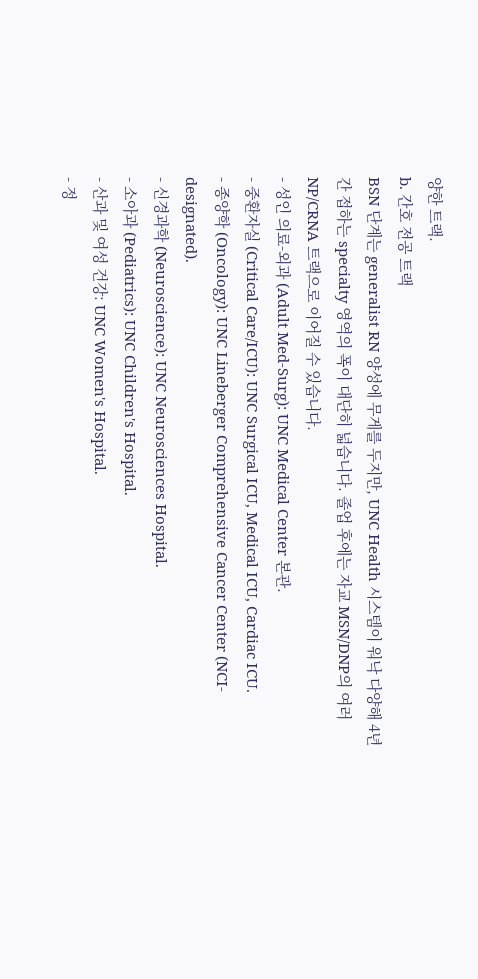양한 트랙.
b. 간호 전공 트랙
BSN 단계는 generalist RN 양성에 무게를 두지만, UNC Health 시스템이 워낙 다양해 4년간 접하는 specialty 영역의 폭이 대단히 넓습니다. 졸업 후에는 자교 MSN/DNP의 여러 NP/CRNA 트랙으로 이어질 수 있습니다.
- 성인 의료-외과 (Adult Med-Surg): UNC Medical Center 본관.
- 중환자실 (Critical Care/ICU): UNC Surgical ICU, Medical ICU, Cardiac ICU.
- 종양학 (Oncology): UNC Lineberger Comprehensive Cancer Center (NCI-designated).
- 신경과학 (Neuroscience): UNC Neurosciences Hospital.
- 소아과 (Pediatrics): UNC Children's Hospital.
- 산과 및 여성 건강: UNC Women's Hospital.
- 정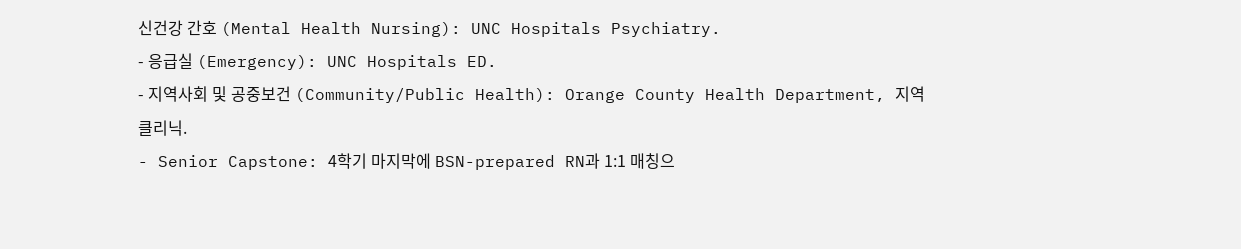신건강 간호 (Mental Health Nursing): UNC Hospitals Psychiatry.
- 응급실 (Emergency): UNC Hospitals ED.
- 지역사회 및 공중보건 (Community/Public Health): Orange County Health Department, 지역 클리닉.
- Senior Capstone: 4학기 마지막에 BSN-prepared RN과 1:1 매칭으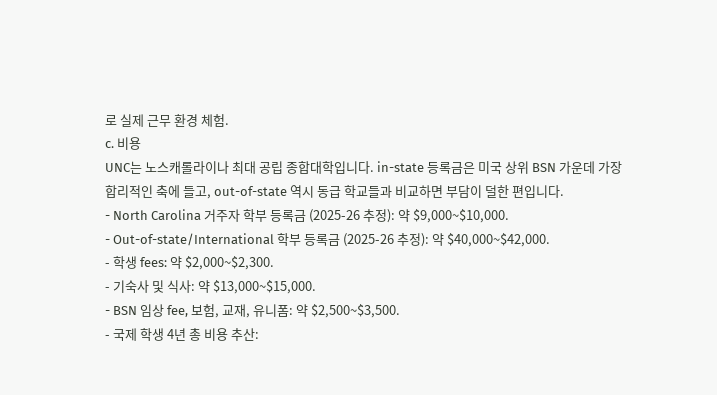로 실제 근무 환경 체험.
c. 비용
UNC는 노스캐롤라이나 최대 공립 종합대학입니다. in-state 등록금은 미국 상위 BSN 가운데 가장 합리적인 축에 들고, out-of-state 역시 동급 학교들과 비교하면 부담이 덜한 편입니다.
- North Carolina 거주자 학부 등록금 (2025-26 추정): 약 $9,000~$10,000.
- Out-of-state/International 학부 등록금 (2025-26 추정): 약 $40,000~$42,000.
- 학생 fees: 약 $2,000~$2,300.
- 기숙사 및 식사: 약 $13,000~$15,000.
- BSN 임상 fee, 보험, 교재, 유니폼: 약 $2,500~$3,500.
- 국제 학생 4년 총 비용 추산: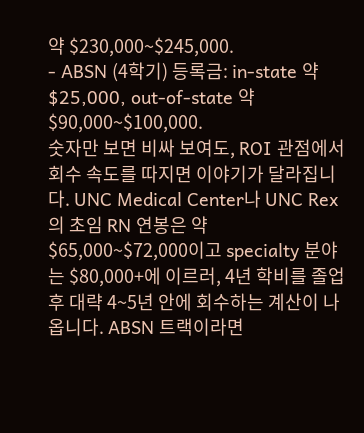약 $230,000~$245,000.
- ABSN (4학기) 등록금: in-state 약 $25,000, out-of-state 약 $90,000~$100,000.
숫자만 보면 비싸 보여도, ROI 관점에서 회수 속도를 따지면 이야기가 달라집니다. UNC Medical Center나 UNC Rex의 초임 RN 연봉은 약 $65,000~$72,000이고 specialty 분야는 $80,000+에 이르러, 4년 학비를 졸업 후 대략 4~5년 안에 회수하는 계산이 나옵니다. ABSN 트랙이라면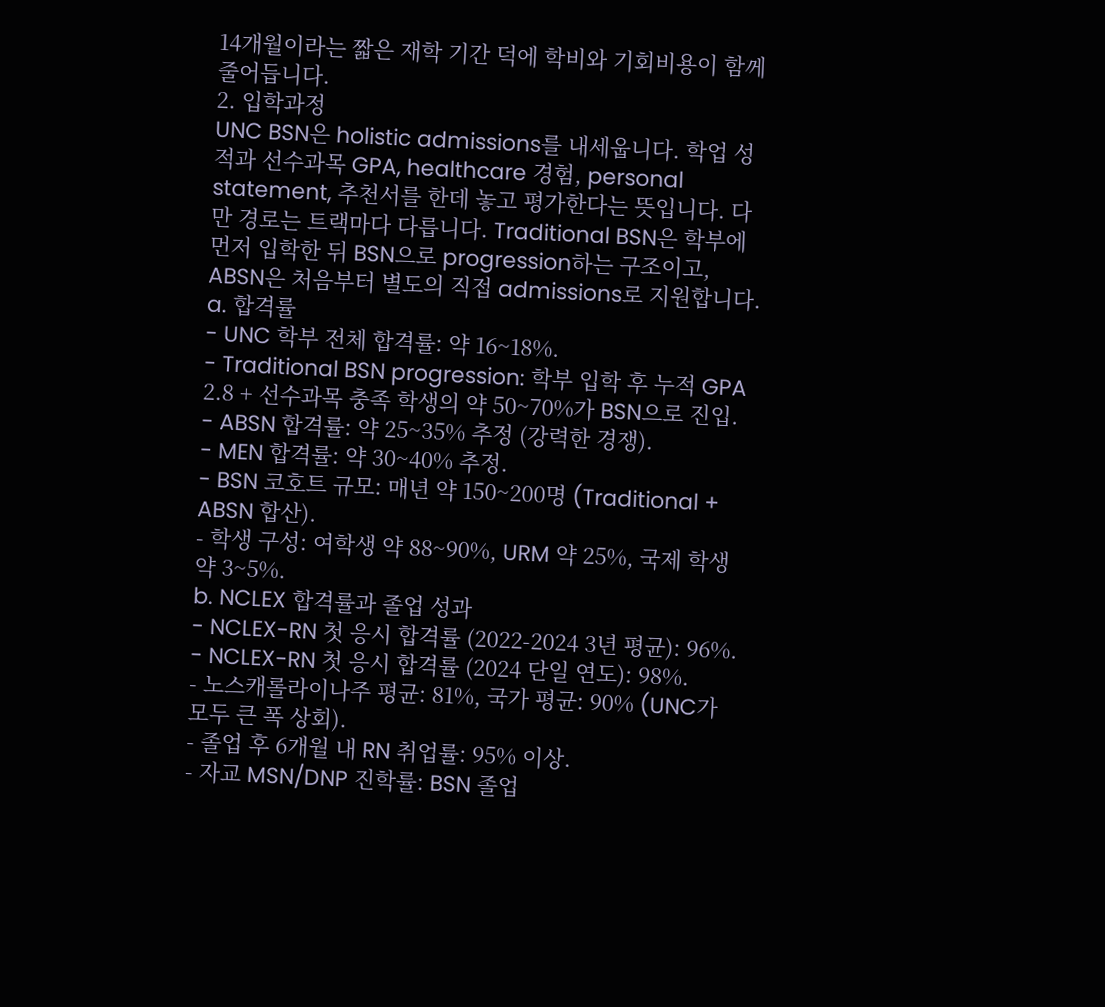14개월이라는 짧은 재학 기간 덕에 학비와 기회비용이 함께 줄어듭니다.
2. 입학과정
UNC BSN은 holistic admissions를 내세웁니다. 학업 성적과 선수과목 GPA, healthcare 경험, personal statement, 추천서를 한데 놓고 평가한다는 뜻입니다. 다만 경로는 트랙마다 다릅니다. Traditional BSN은 학부에 먼저 입학한 뒤 BSN으로 progression하는 구조이고, ABSN은 처음부터 별도의 직접 admissions로 지원합니다.
a. 합격률
- UNC 학부 전체 합격률: 약 16~18%.
- Traditional BSN progression: 학부 입학 후 누적 GPA 2.8 + 선수과목 충족 학생의 약 50~70%가 BSN으로 진입.
- ABSN 합격률: 약 25~35% 추정 (강력한 경쟁).
- MEN 합격률: 약 30~40% 추정.
- BSN 코호트 규모: 매년 약 150~200명 (Traditional + ABSN 합산).
- 학생 구성: 여학생 약 88~90%, URM 약 25%, 국제 학생 약 3~5%.
b. NCLEX 합격률과 졸업 성과
- NCLEX-RN 첫 응시 합격률 (2022-2024 3년 평균): 96%.
- NCLEX-RN 첫 응시 합격률 (2024 단일 연도): 98%.
- 노스캐롤라이나주 평균: 81%, 국가 평균: 90% (UNC가 모두 큰 폭 상회).
- 졸업 후 6개월 내 RN 취업률: 95% 이상.
- 자교 MSN/DNP 진학률: BSN 졸업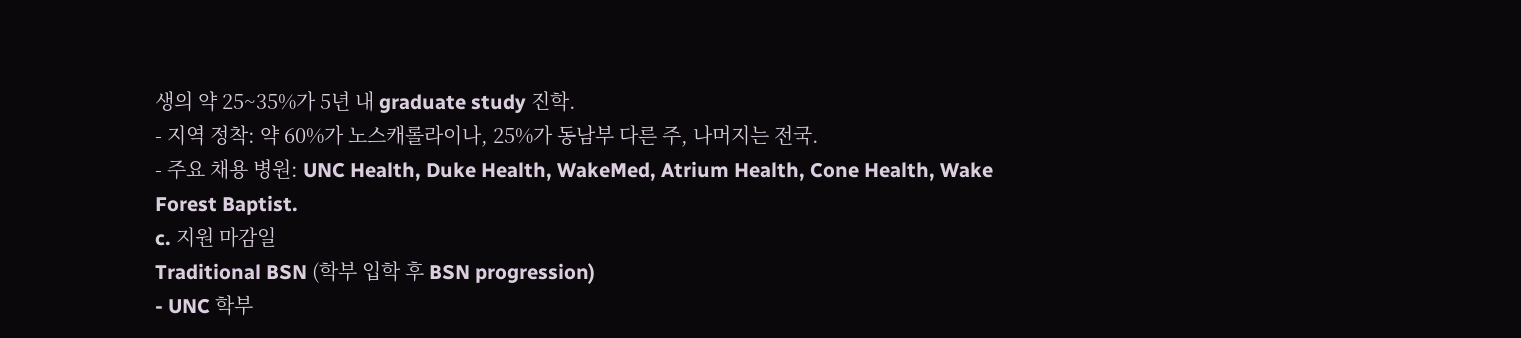생의 약 25~35%가 5년 내 graduate study 진학.
- 지역 정착: 약 60%가 노스캐롤라이나, 25%가 동남부 다른 주, 나머지는 전국.
- 주요 채용 병원: UNC Health, Duke Health, WakeMed, Atrium Health, Cone Health, Wake Forest Baptist.
c. 지원 마감일
Traditional BSN (학부 입학 후 BSN progression)
- UNC 학부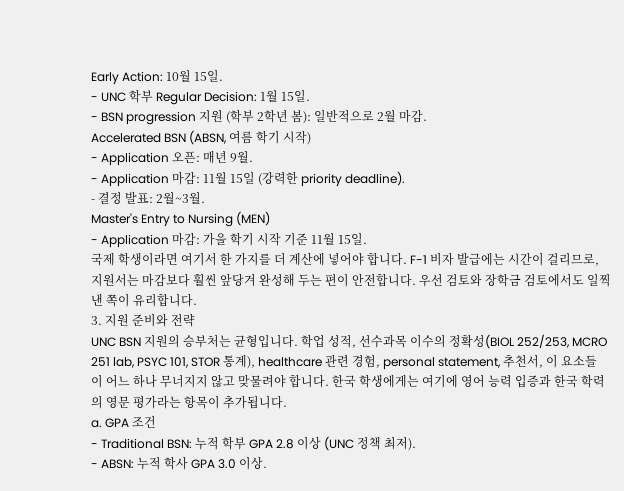Early Action: 10월 15일.
- UNC 학부 Regular Decision: 1월 15일.
- BSN progression 지원 (학부 2학년 봄): 일반적으로 2월 마감.
Accelerated BSN (ABSN, 여름 학기 시작)
- Application 오픈: 매년 9월.
- Application 마감: 11월 15일 (강력한 priority deadline).
- 결정 발표: 2월~3월.
Master's Entry to Nursing (MEN)
- Application 마감: 가을 학기 시작 기준 11월 15일.
국제 학생이라면 여기서 한 가지를 더 계산에 넣어야 합니다. F-1 비자 발급에는 시간이 걸리므로, 지원서는 마감보다 훨씬 앞당겨 완성해 두는 편이 안전합니다. 우선 검토와 장학금 검토에서도 일찍 낸 쪽이 유리합니다.
3. 지원 준비와 전략
UNC BSN 지원의 승부처는 균형입니다. 학업 성적, 선수과목 이수의 정확성(BIOL 252/253, MCRO 251 lab, PSYC 101, STOR 통계), healthcare 관련 경험, personal statement, 추천서, 이 요소들이 어느 하나 무너지지 않고 맞물려야 합니다. 한국 학생에게는 여기에 영어 능력 입증과 한국 학력의 영문 평가라는 항목이 추가됩니다.
a. GPA 조건
- Traditional BSN: 누적 학부 GPA 2.8 이상 (UNC 정책 최저).
- ABSN: 누적 학사 GPA 3.0 이상.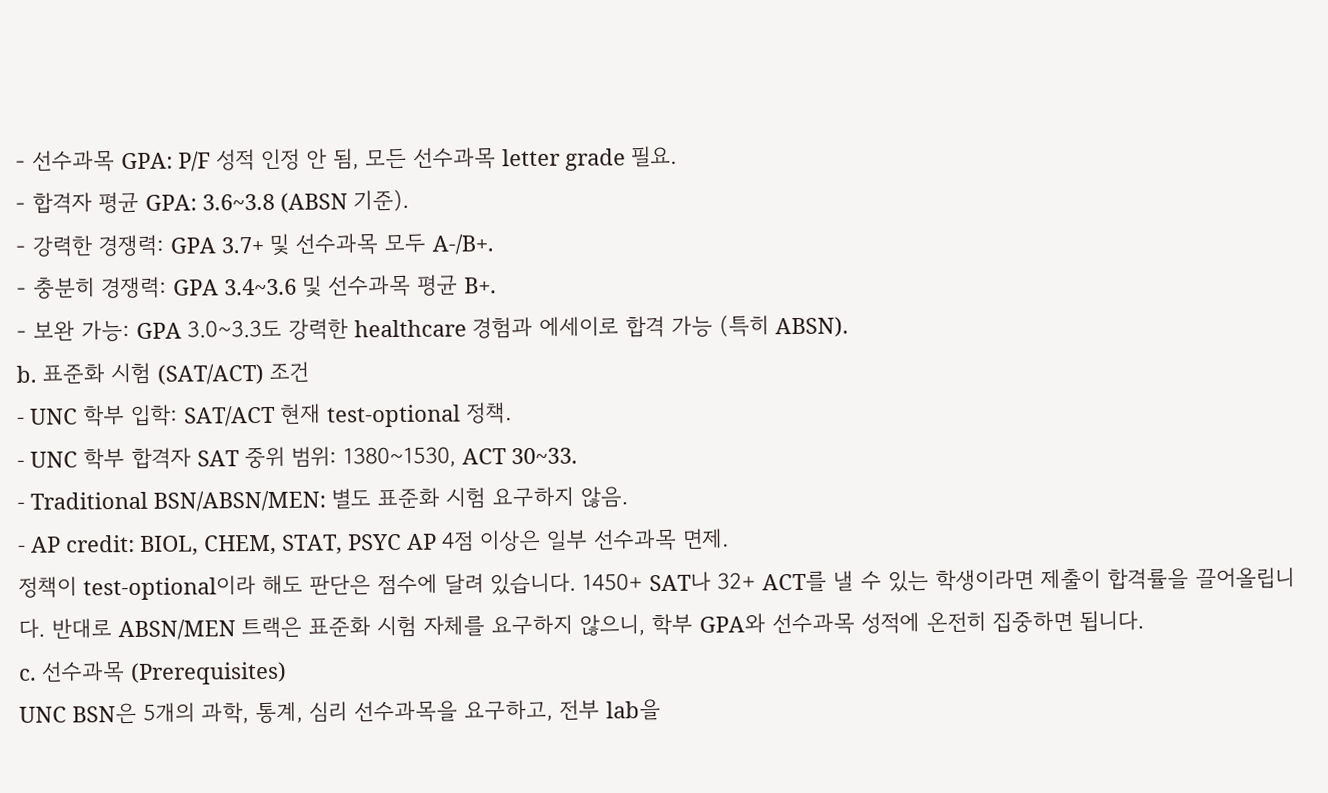- 선수과목 GPA: P/F 성적 인정 안 됨, 모든 선수과목 letter grade 필요.
- 합격자 평균 GPA: 3.6~3.8 (ABSN 기준).
- 강력한 경쟁력: GPA 3.7+ 및 선수과목 모두 A-/B+.
- 충분히 경쟁력: GPA 3.4~3.6 및 선수과목 평균 B+.
- 보완 가능: GPA 3.0~3.3도 강력한 healthcare 경험과 에세이로 합격 가능 (특히 ABSN).
b. 표준화 시험 (SAT/ACT) 조건
- UNC 학부 입학: SAT/ACT 현재 test-optional 정책.
- UNC 학부 합격자 SAT 중위 범위: 1380~1530, ACT 30~33.
- Traditional BSN/ABSN/MEN: 별도 표준화 시험 요구하지 않음.
- AP credit: BIOL, CHEM, STAT, PSYC AP 4점 이상은 일부 선수과목 면제.
정책이 test-optional이라 해도 판단은 점수에 달려 있습니다. 1450+ SAT나 32+ ACT를 낼 수 있는 학생이라면 제출이 합격률을 끌어올립니다. 반대로 ABSN/MEN 트랙은 표준화 시험 자체를 요구하지 않으니, 학부 GPA와 선수과목 성적에 온전히 집중하면 됩니다.
c. 선수과목 (Prerequisites)
UNC BSN은 5개의 과학, 통계, 심리 선수과목을 요구하고, 전부 lab을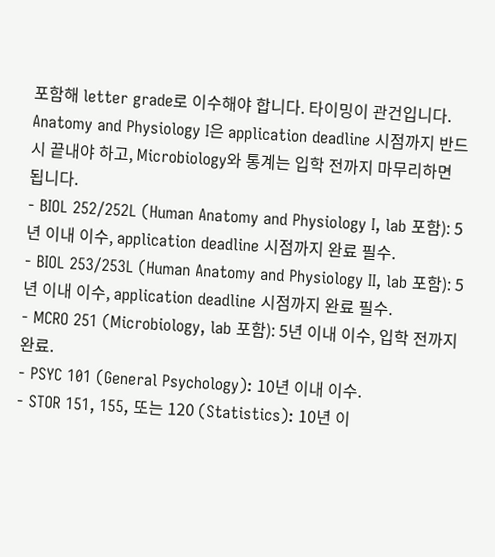포함해 letter grade로 이수해야 합니다. 타이밍이 관건입니다. Anatomy and Physiology I은 application deadline 시점까지 반드시 끝내야 하고, Microbiology와 통계는 입학 전까지 마무리하면 됩니다.
- BIOL 252/252L (Human Anatomy and Physiology I, lab 포함): 5년 이내 이수, application deadline 시점까지 완료 필수.
- BIOL 253/253L (Human Anatomy and Physiology II, lab 포함): 5년 이내 이수, application deadline 시점까지 완료 필수.
- MCRO 251 (Microbiology, lab 포함): 5년 이내 이수, 입학 전까지 완료.
- PSYC 101 (General Psychology): 10년 이내 이수.
- STOR 151, 155, 또는 120 (Statistics): 10년 이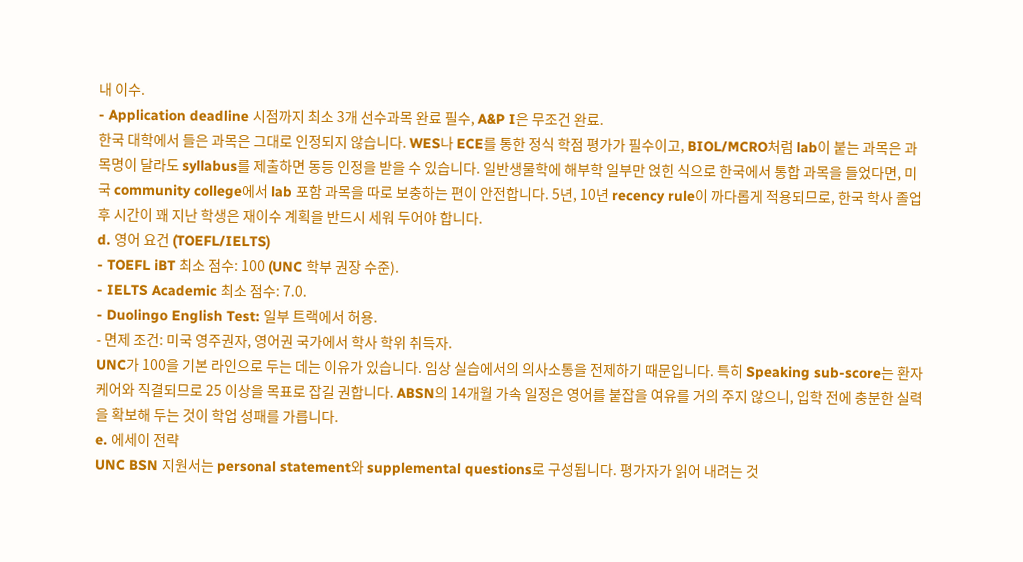내 이수.
- Application deadline 시점까지 최소 3개 선수과목 완료 필수, A&P I은 무조건 완료.
한국 대학에서 들은 과목은 그대로 인정되지 않습니다. WES나 ECE를 통한 정식 학점 평가가 필수이고, BIOL/MCRO처럼 lab이 붙는 과목은 과목명이 달라도 syllabus를 제출하면 동등 인정을 받을 수 있습니다. 일반생물학에 해부학 일부만 얹힌 식으로 한국에서 통합 과목을 들었다면, 미국 community college에서 lab 포함 과목을 따로 보충하는 편이 안전합니다. 5년, 10년 recency rule이 까다롭게 적용되므로, 한국 학사 졸업 후 시간이 꽤 지난 학생은 재이수 계획을 반드시 세워 두어야 합니다.
d. 영어 요건 (TOEFL/IELTS)
- TOEFL iBT 최소 점수: 100 (UNC 학부 권장 수준).
- IELTS Academic 최소 점수: 7.0.
- Duolingo English Test: 일부 트랙에서 허용.
- 면제 조건: 미국 영주권자, 영어권 국가에서 학사 학위 취득자.
UNC가 100을 기본 라인으로 두는 데는 이유가 있습니다. 임상 실습에서의 의사소통을 전제하기 때문입니다. 특히 Speaking sub-score는 환자 케어와 직결되므로 25 이상을 목표로 잡길 권합니다. ABSN의 14개월 가속 일정은 영어를 붙잡을 여유를 거의 주지 않으니, 입학 전에 충분한 실력을 확보해 두는 것이 학업 성패를 가릅니다.
e. 에세이 전략
UNC BSN 지원서는 personal statement와 supplemental questions로 구성됩니다. 평가자가 읽어 내려는 것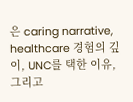은 caring narrative, healthcare 경험의 깊이, UNC를 택한 이유, 그리고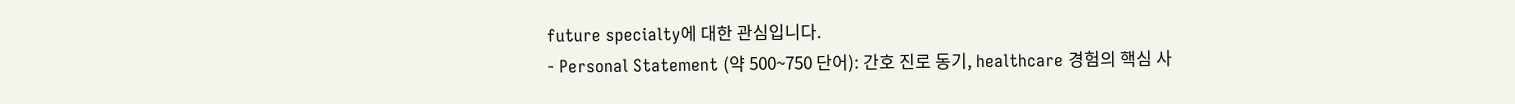future specialty에 대한 관심입니다.
- Personal Statement (약 500~750 단어): 간호 진로 동기, healthcare 경험의 핵심 사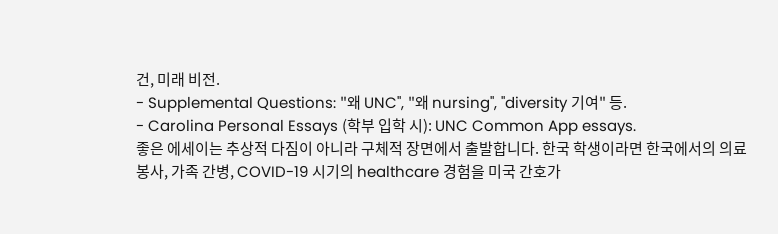건, 미래 비전.
- Supplemental Questions: "왜 UNC", "왜 nursing", "diversity 기여" 등.
- Carolina Personal Essays (학부 입학 시): UNC Common App essays.
좋은 에세이는 추상적 다짐이 아니라 구체적 장면에서 출발합니다. 한국 학생이라면 한국에서의 의료 봉사, 가족 간병, COVID-19 시기의 healthcare 경험을 미국 간호가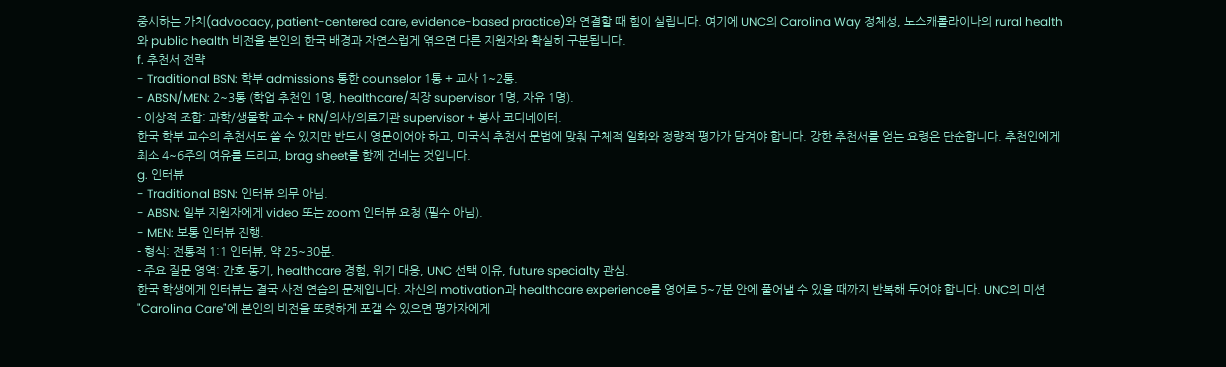중시하는 가치(advocacy, patient-centered care, evidence-based practice)와 연결할 때 힘이 실립니다. 여기에 UNC의 Carolina Way 정체성, 노스캐롤라이나의 rural health와 public health 비전을 본인의 한국 배경과 자연스럽게 엮으면 다른 지원자와 확실히 구분됩니다.
f. 추천서 전략
- Traditional BSN: 학부 admissions 통한 counselor 1통 + 교사 1~2통.
- ABSN/MEN: 2~3통 (학업 추천인 1명, healthcare/직장 supervisor 1명, 자유 1명).
- 이상적 조합: 과학/생물학 교수 + RN/의사/의료기관 supervisor + 봉사 코디네이터.
한국 학부 교수의 추천서도 쓸 수 있지만 반드시 영문이어야 하고, 미국식 추천서 문법에 맞춰 구체적 일화와 정량적 평가가 담겨야 합니다. 강한 추천서를 얻는 요령은 단순합니다. 추천인에게 최소 4~6주의 여유를 드리고, brag sheet를 함께 건네는 것입니다.
g. 인터뷰
- Traditional BSN: 인터뷰 의무 아님.
- ABSN: 일부 지원자에게 video 또는 zoom 인터뷰 요청 (필수 아님).
- MEN: 보통 인터뷰 진행.
- 형식: 전통적 1:1 인터뷰, 약 25~30분.
- 주요 질문 영역: 간호 동기, healthcare 경험, 위기 대응, UNC 선택 이유, future specialty 관심.
한국 학생에게 인터뷰는 결국 사전 연습의 문제입니다. 자신의 motivation과 healthcare experience를 영어로 5~7분 안에 풀어낼 수 있을 때까지 반복해 두어야 합니다. UNC의 미션 "Carolina Care"에 본인의 비전을 또렷하게 포갤 수 있으면 평가자에게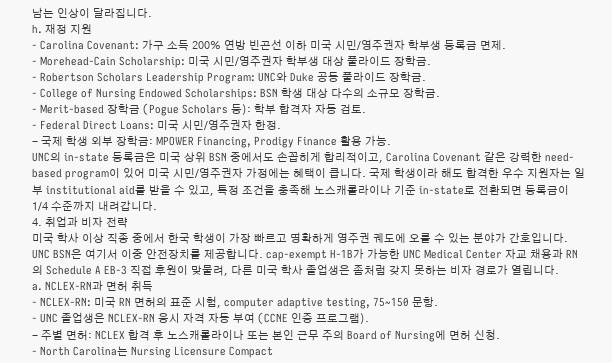남는 인상이 달라집니다.
h. 재정 지원
- Carolina Covenant: 가구 소득 200% 연방 빈곤선 이하 미국 시민/영주권자 학부생 등록금 면제.
- Morehead-Cain Scholarship: 미국 시민/영주권자 학부생 대상 풀라이드 장학금.
- Robertson Scholars Leadership Program: UNC와 Duke 공동 풀라이드 장학금.
- College of Nursing Endowed Scholarships: BSN 학생 대상 다수의 소규모 장학금.
- Merit-based 장학금 (Pogue Scholars 등): 학부 합격자 자동 검토.
- Federal Direct Loans: 미국 시민/영주권자 한정.
- 국제 학생 외부 장학금: MPOWER Financing, Prodigy Finance 활용 가능.
UNC의 in-state 등록금은 미국 상위 BSN 중에서도 손꼽히게 합리적이고, Carolina Covenant 같은 강력한 need-based program이 있어 미국 시민/영주권자 가정에는 혜택이 큽니다. 국제 학생이라 해도 합격한 우수 지원자는 일부 institutional aid를 받을 수 있고, 특정 조건을 충족해 노스캐롤라이나 기준 in-state로 전환되면 등록금이 1/4 수준까지 내려갑니다.
4. 취업과 비자 전략
미국 학사 이상 직종 중에서 한국 학생이 가장 빠르고 명확하게 영주권 궤도에 오를 수 있는 분야가 간호입니다. UNC BSN은 여기서 이중 안전장치를 제공합니다. cap-exempt H-1B가 가능한 UNC Medical Center 자교 채용과 RN의 Schedule A EB-3 직접 후원이 맞물려, 다른 미국 학사 졸업생은 좀처럼 갖지 못하는 비자 경로가 열립니다.
a. NCLEX-RN과 면허 취득
- NCLEX-RN: 미국 RN 면허의 표준 시험, computer adaptive testing, 75~150 문항.
- UNC 졸업생은 NCLEX-RN 응시 자격 자동 부여 (CCNE 인증 프로그램).
- 주별 면허: NCLEX 합격 후 노스캐롤라이나 또는 본인 근무 주의 Board of Nursing에 면허 신청.
- North Carolina는 Nursing Licensure Compact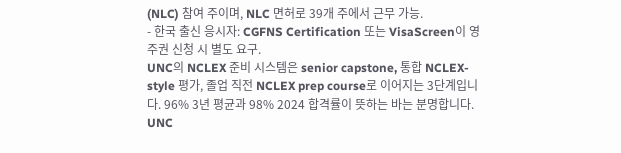(NLC) 참여 주이며, NLC 면허로 39개 주에서 근무 가능.
- 한국 출신 응시자: CGFNS Certification 또는 VisaScreen이 영주권 신청 시 별도 요구.
UNC의 NCLEX 준비 시스템은 senior capstone, 통합 NCLEX-style 평가, 졸업 직전 NCLEX prep course로 이어지는 3단계입니다. 96% 3년 평균과 98% 2024 합격률이 뜻하는 바는 분명합니다. UNC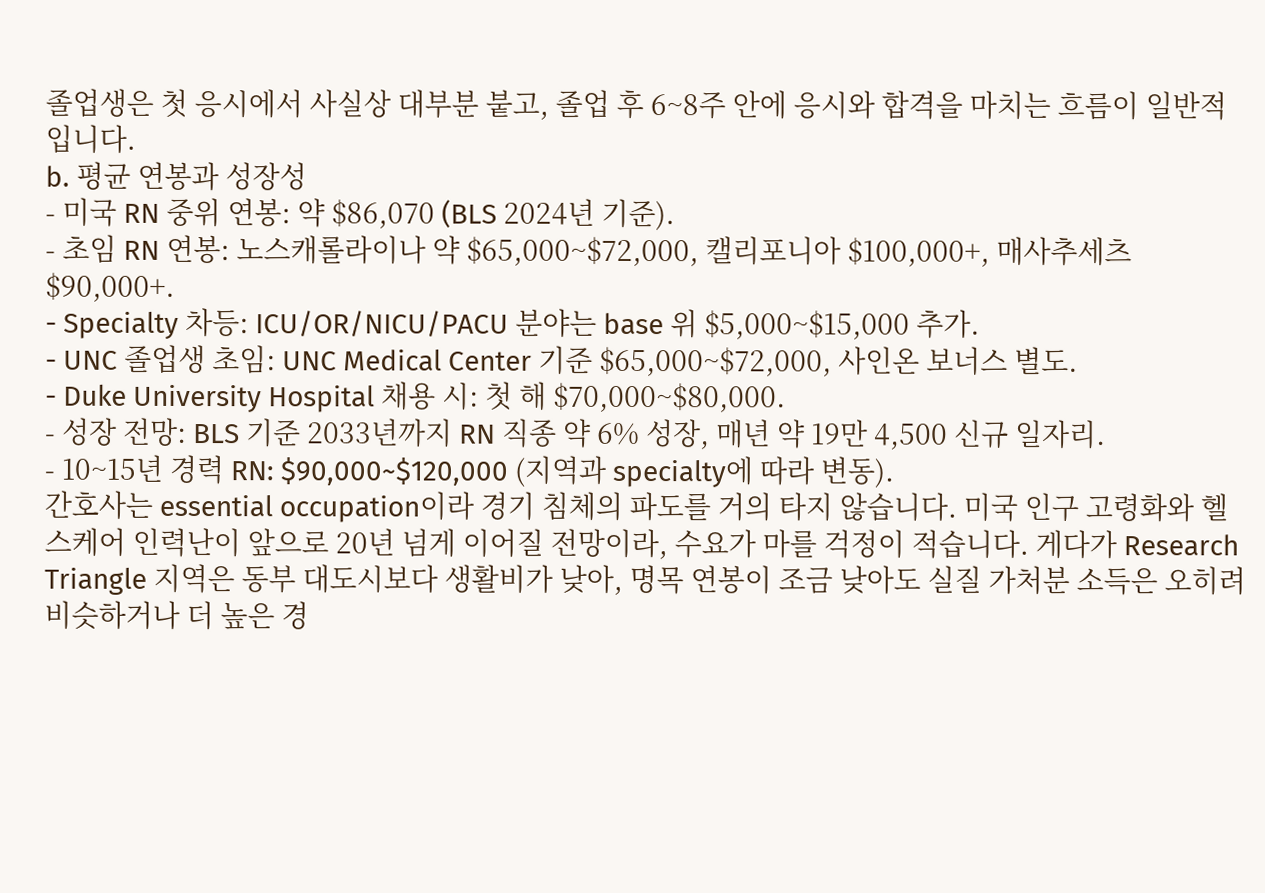졸업생은 첫 응시에서 사실상 대부분 붙고, 졸업 후 6~8주 안에 응시와 합격을 마치는 흐름이 일반적입니다.
b. 평균 연봉과 성장성
- 미국 RN 중위 연봉: 약 $86,070 (BLS 2024년 기준).
- 초임 RN 연봉: 노스캐롤라이나 약 $65,000~$72,000, 캘리포니아 $100,000+, 매사추세츠 $90,000+.
- Specialty 차등: ICU/OR/NICU/PACU 분야는 base 위 $5,000~$15,000 추가.
- UNC 졸업생 초임: UNC Medical Center 기준 $65,000~$72,000, 사인온 보너스 별도.
- Duke University Hospital 채용 시: 첫 해 $70,000~$80,000.
- 성장 전망: BLS 기준 2033년까지 RN 직종 약 6% 성장, 매년 약 19만 4,500 신규 일자리.
- 10~15년 경력 RN: $90,000~$120,000 (지역과 specialty에 따라 변동).
간호사는 essential occupation이라 경기 침체의 파도를 거의 타지 않습니다. 미국 인구 고령화와 헬스케어 인력난이 앞으로 20년 넘게 이어질 전망이라, 수요가 마를 걱정이 적습니다. 게다가 Research Triangle 지역은 동부 대도시보다 생활비가 낮아, 명목 연봉이 조금 낮아도 실질 가처분 소득은 오히려 비슷하거나 더 높은 경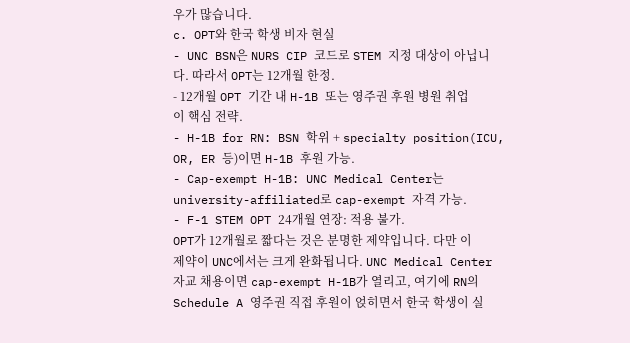우가 많습니다.
c. OPT와 한국 학생 비자 현실
- UNC BSN은 NURS CIP 코드로 STEM 지정 대상이 아닙니다. 따라서 OPT는 12개월 한정.
- 12개월 OPT 기간 내 H-1B 또는 영주권 후원 병원 취업이 핵심 전략.
- H-1B for RN: BSN 학위 + specialty position(ICU, OR, ER 등)이면 H-1B 후원 가능.
- Cap-exempt H-1B: UNC Medical Center는 university-affiliated로 cap-exempt 자격 가능.
- F-1 STEM OPT 24개월 연장: 적용 불가.
OPT가 12개월로 짧다는 것은 분명한 제약입니다. 다만 이 제약이 UNC에서는 크게 완화됩니다. UNC Medical Center 자교 채용이면 cap-exempt H-1B가 열리고, 여기에 RN의 Schedule A 영주권 직접 후원이 얹히면서 한국 학생이 실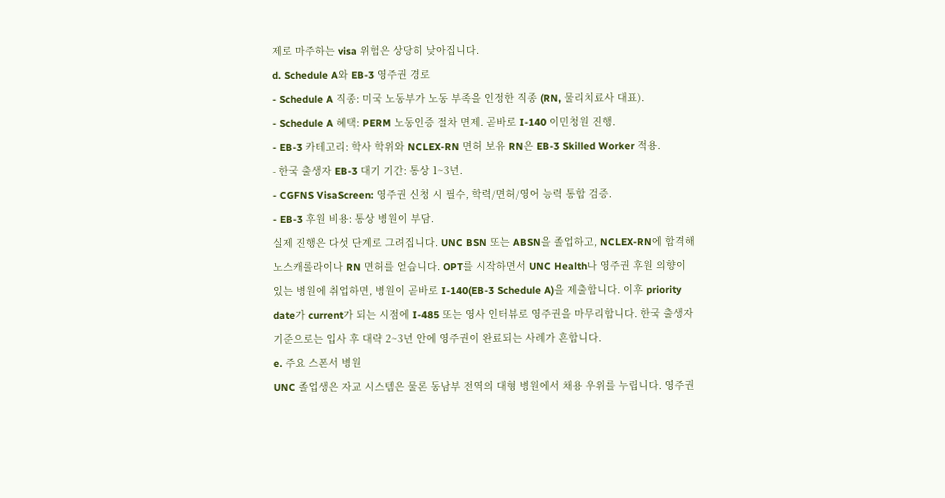제로 마주하는 visa 위험은 상당히 낮아집니다.
d. Schedule A와 EB-3 영주권 경로
- Schedule A 직종: 미국 노동부가 노동 부족을 인정한 직종 (RN, 물리치료사 대표).
- Schedule A 혜택: PERM 노동인증 절차 면제. 곧바로 I-140 이민청원 진행.
- EB-3 카테고리: 학사 학위와 NCLEX-RN 면허 보유 RN은 EB-3 Skilled Worker 적용.
- 한국 출생자 EB-3 대기 기간: 통상 1~3년.
- CGFNS VisaScreen: 영주권 신청 시 필수, 학력/면허/영어 능력 통합 검증.
- EB-3 후원 비용: 통상 병원이 부담.
실제 진행은 다섯 단계로 그려집니다. UNC BSN 또는 ABSN을 졸업하고, NCLEX-RN에 합격해 노스캐롤라이나 RN 면허를 얻습니다. OPT를 시작하면서 UNC Health나 영주권 후원 의향이 있는 병원에 취업하면, 병원이 곧바로 I-140(EB-3 Schedule A)을 제출합니다. 이후 priority date가 current가 되는 시점에 I-485 또는 영사 인터뷰로 영주권을 마무리합니다. 한국 출생자 기준으로는 입사 후 대략 2~3년 안에 영주권이 완료되는 사례가 흔합니다.
e. 주요 스폰서 병원
UNC 졸업생은 자교 시스템은 물론 동남부 전역의 대형 병원에서 채용 우위를 누립니다. 영주권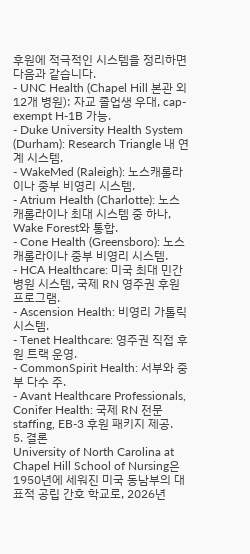후원에 적극적인 시스템을 정리하면 다음과 같습니다.
- UNC Health (Chapel Hill 본관 외 12개 병원): 자교 졸업생 우대, cap-exempt H-1B 가능.
- Duke University Health System (Durham): Research Triangle 내 연계 시스템.
- WakeMed (Raleigh): 노스캐롤라이나 중부 비영리 시스템.
- Atrium Health (Charlotte): 노스캐롤라이나 최대 시스템 중 하나, Wake Forest와 통합.
- Cone Health (Greensboro): 노스캐롤라이나 중부 비영리 시스템.
- HCA Healthcare: 미국 최대 민간 병원 시스템, 국제 RN 영주권 후원 프로그램.
- Ascension Health: 비영리 가톨릭 시스템.
- Tenet Healthcare: 영주권 직접 후원 트랙 운영.
- CommonSpirit Health: 서부와 중부 다수 주.
- Avant Healthcare Professionals, Conifer Health: 국제 RN 전문 staffing, EB-3 후원 패키지 제공.
5. 결론
University of North Carolina at Chapel Hill School of Nursing은 1950년에 세워진 미국 동남부의 대표적 공립 간호 학교로, 2026년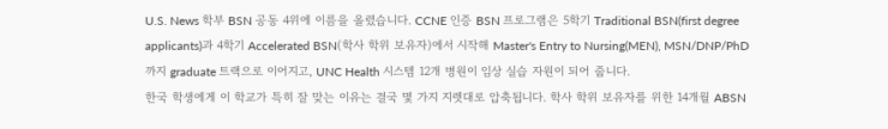U.S. News 학부 BSN 공동 4위에 이름을 올렸습니다. CCNE 인증 BSN 프로그램은 5학기 Traditional BSN(first degree applicants)과 4학기 Accelerated BSN(학사 학위 보유자)에서 시작해 Master's Entry to Nursing(MEN), MSN/DNP/PhD까지 graduate 트랙으로 이어지고, UNC Health 시스템 12개 병원이 임상 실습 자원이 되어 줍니다.
한국 학생에게 이 학교가 특히 잘 맞는 이유는 결국 몇 가지 지렛대로 압축됩니다. 학사 학위 보유자를 위한 14개월 ABSN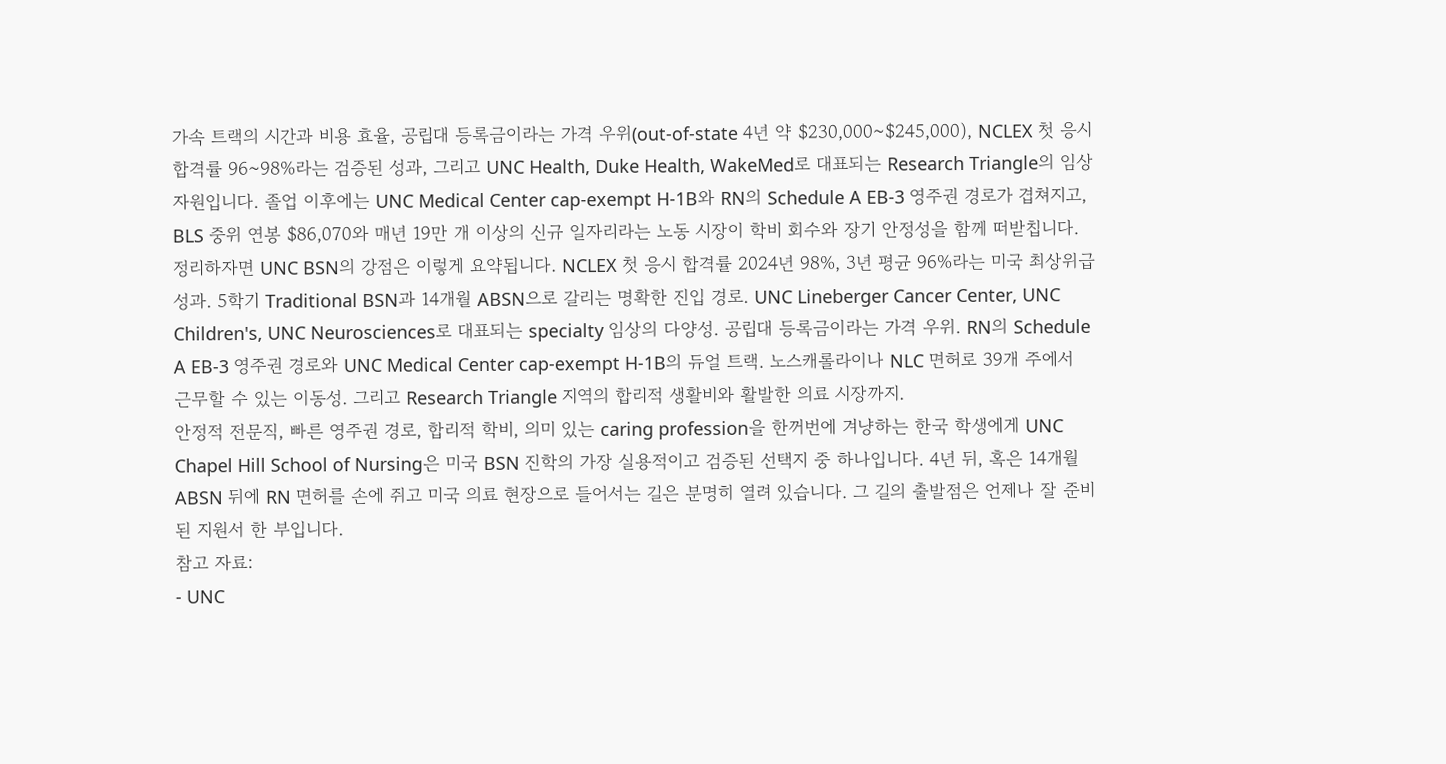가속 트랙의 시간과 비용 효율, 공립대 등록금이라는 가격 우위(out-of-state 4년 약 $230,000~$245,000), NCLEX 첫 응시 합격률 96~98%라는 검증된 성과, 그리고 UNC Health, Duke Health, WakeMed로 대표되는 Research Triangle의 임상 자원입니다. 졸업 이후에는 UNC Medical Center cap-exempt H-1B와 RN의 Schedule A EB-3 영주권 경로가 겹쳐지고, BLS 중위 연봉 $86,070와 매년 19만 개 이상의 신규 일자리라는 노동 시장이 학비 회수와 장기 안정성을 함께 떠받칩니다.
정리하자면 UNC BSN의 강점은 이렇게 요약됩니다. NCLEX 첫 응시 합격률 2024년 98%, 3년 평균 96%라는 미국 최상위급 성과. 5학기 Traditional BSN과 14개월 ABSN으로 갈리는 명확한 진입 경로. UNC Lineberger Cancer Center, UNC Children's, UNC Neurosciences로 대표되는 specialty 임상의 다양성. 공립대 등록금이라는 가격 우위. RN의 Schedule A EB-3 영주권 경로와 UNC Medical Center cap-exempt H-1B의 듀얼 트랙. 노스캐롤라이나 NLC 면허로 39개 주에서 근무할 수 있는 이동성. 그리고 Research Triangle 지역의 합리적 생활비와 활발한 의료 시장까지.
안정적 전문직, 빠른 영주권 경로, 합리적 학비, 의미 있는 caring profession을 한꺼번에 겨냥하는 한국 학생에게 UNC Chapel Hill School of Nursing은 미국 BSN 진학의 가장 실용적이고 검증된 선택지 중 하나입니다. 4년 뒤, 혹은 14개월 ABSN 뒤에 RN 면허를 손에 쥐고 미국 의료 현장으로 들어서는 길은 분명히 열려 있습니다. 그 길의 출발점은 언제나 잘 준비된 지원서 한 부입니다.
참고 자료:
- UNC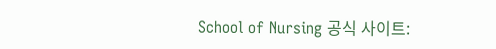School of Nursing 공식 사이트: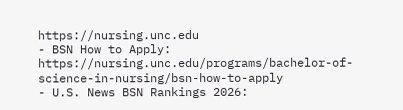https://nursing.unc.edu
- BSN How to Apply: https://nursing.unc.edu/programs/bachelor-of-science-in-nursing/bsn-how-to-apply
- U.S. News BSN Rankings 2026: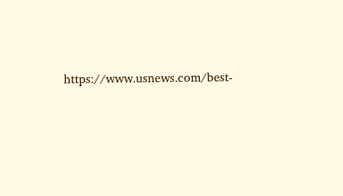https://www.usnews.com/best-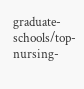graduate-schools/top-nursing-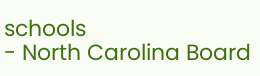schools
- North Carolina Board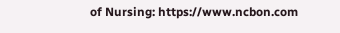of Nursing: https://www.ncbon.com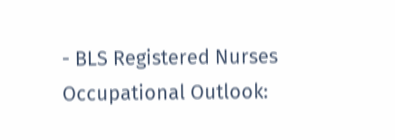- BLS Registered Nurses Occupational Outlook: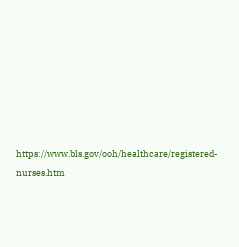https://www.bls.gov/ooh/healthcare/registered-nurses.htm